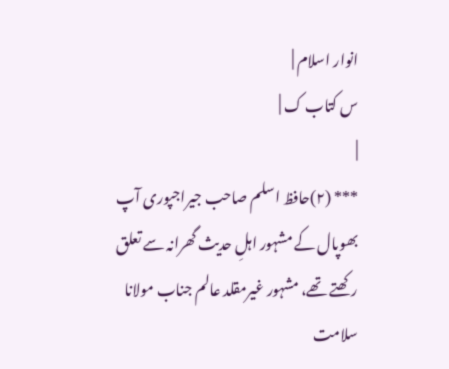انوار اسلام |
س کتاب ک |
|
*** (۲)حافظ اسلم صاحب جیراجپوری آپ بھوپال کے مشہور اہلِ حدیث گھرانہ سے تعلق رکھتے تھے، مشہور غیرمقلد عالم جناب مولانا سلامت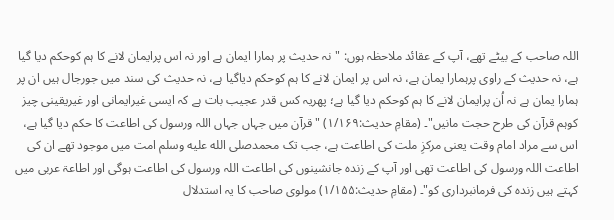اللہ صاحب کے بیٹے تھے، آپ کے عقائد ملاحظہ ہوں: "نہ حدیث پر ہمارا ایمان ہے اور نہ اس پرایمان لانے کا ہم کوحکم دیا گیا ہے، نہ حدیث کے راوی پرہمارا یمان ہے، نہ اس پر ایمان لانے کا ہم کوحکم دیاگیا ہے، نہ حدیث کی سند میں جورجال ہیں ان پر ہمارا یمان ہے نہ اُن پرایمان لانے کا ہم کوحکم دیا گیا ہے؛ پھریہ کس قدر عجیب بات ہے کہ ایسی غیرایمانی اور غیریقینی چیز کوہم قرآن کی طرح حجت مانیں"۔ (مقامِ حدیث:۱/۱۶۹) "قرآن میں جہاں جہاں اللہ ورسول کی اطاعت کا حکم دیا گیا ہے، اس سے مراد امام وقت یعنی مرکزِ ملت کی اطاعت ہے، جب تک محمدصلى الله عليه وسلم امت میں موجود تھے ان کی اطاعت اللہ ورسول کی اطاعت تھی اور آپ کے زندہ جانشینوں کی اطاعت اللہ ورسول کی اطاعت ہوگی اور اطاعۃ عربی میں کہتے ہیں زندہ کی فرمانبرداری کو"۔ (مقامِ حدیث:۱/۱۵۵) مولوی صاحب کا یہ استدلال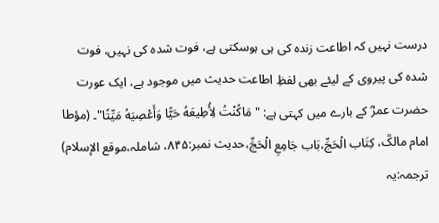درست نہیں کہ اطاعت زندہ کی ہی ہوسکتی ہے، فوت شدہ کی نہیں، فوت شدہ کی پیروی کے لیئے بھی لفظِ اطاعت حدیث میں موجود ہے، ایک عورت حضرت عمرؓ کے بارے میں کہتی ہے: "مَاكُنْتُ لِأُطِيعَهُ حَيًّا وَأَعْصِيَهُ مَيِّتًا"۔ (مؤطا امام مالکؒ، كِتَاب الْحَجِّ،بَاب جَامِعِ الْحَجِّ،حدیث نمبر:۸۴۵، شاملہ،موقع الإسلام) ترجمہ:یہ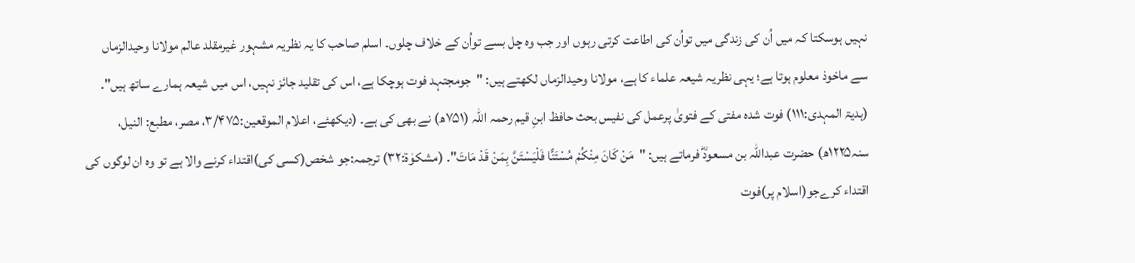نہیں ہوسکتا کہ میں اُن کی زندگی میں تواُن کی اطاعت کرتی رہوں اور جب وہ چل بسے تواُن کے خلاف چلوں۔ اسلم صاحب کا یہ نظریہ مشہور غیرمقلد عالم مولانا وحیدالزماں سے ماخوذ معلوم ہوتا ہے؛ یہی نظریہ شیعہ علماء کا ہے، مولانا وحیدالزماں لکھتے ہیں: "جومجتہد فوت ہوچکا ہے، اس کی تقلید جائز نہیں، اس میں شیعہ ہمارے ساتھ ہیں"۔ (ہدیۃ المہدی:۱۱۱) فوت شدہ مفتی کے فتویٰ پرعمل کی نفیس بحث حافظ ابنِ قیم رحمہ اللہ (۷۵۱ھ) نے بھی کی ہے۔ (دیکھئے، اعلام الموقعین:۳/۴۷۵، مصر، مطبع: النیل، سنہ۱۲۲۵ھ) حضرت عبداللہ بن مسعودؓ فرماتے ہیں: "مَنْ كَانَ مِنْكُمْ مُسْتَنًّا فَلْيَسْتَنَّ بِمَنْ قَدْ مَاتَ"۔ (مشکوٰۃ:۳۲) ترجمہ:جو شخص(کسی کی)اقتداء کرنے والا ہے تو وہ ان لوگوں کی اقتداء کرےجو(اسلام پر)فوت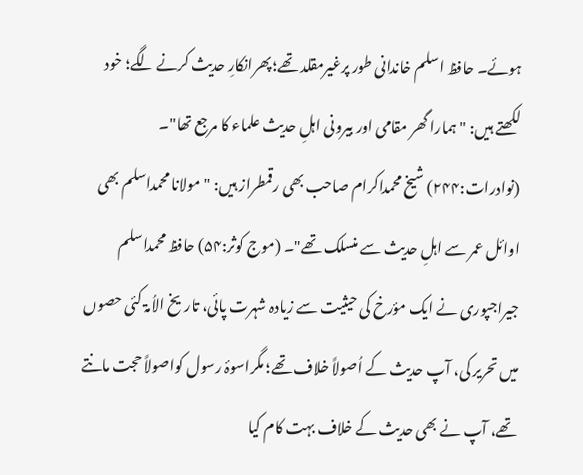ہوئے۔ حافظ اسلم خاندانی طور پرغیرمقلد تھے؛ پھرانکارِ حدیث کرنے لگے؛ خود لکھتے ہیں: "ہمارا گھر مقامی اور بیرونی اہلِ حدیث علماء کا مرجع تھا"۔ (نوادرات:۲۴۴) شیخ محمداکرام صاحب بھی رقمطراز ہیں: "مولانا محمداسلم بھی اوائل عمر سے اہلِ حدیث سے منسلک تھے"۔ (موج کوثر:۵۴) حافظ محمداسلم جیراجپوری نے ایک مؤرخ کی حیثیت سے زیادہ شہرت پائی، تاریخ الاُمۃ کئی حصوں میں تحریر کی، آپ حدیث کے اُصولاً خلاف تھے؛ مگراسوۂ رسول کواصولاً حجت مانتے تھے، آپ نے بھی حدیث کے خلاف بہت کام کیا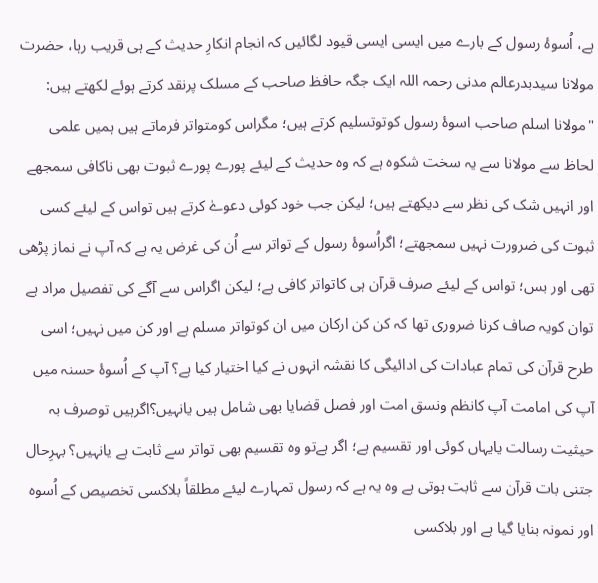ہے، اُسوۂ رسول کے بارے میں ایسی ایسی قیود لگائیں کہ انجام انکارِ حدیث کے ہی قریب رہا، حضرت مولانا سیدبدرعالم مدنی رحمہ اللہ ایک جگہ حافظ صاحب کے مسلک پرنقد کرتے ہوئے لکھتے ہیں: "مولانا اسلم صاحب اسوۂ رسول کوتوتسلیم کرتے ہیں؛ مگراس کومتواتر فرماتے ہیں ہمیں علمی لحاظ سے مولانا سے یہ سخت شکوہ ہے کہ وہ حدیث کے لیئے پورے پورے ثبوت بھی ناکافی سمجھے اور انہیں شک کی نظر سے دیکھتے ہیں؛ لیکن جب خود کوئی دعوےٰ کرتے ہیں تواس کے لیئے کسی ثبوت کی ضرورت نہیں سمجھتے؛ اگراُسوۂ رسول کے تواتر سے اُن کی غرض یہ ہے کہ آپ نے نماز پڑھی تھی اور بس؛ تواس کے لیئے صرف قرآن ہی کاتواتر کافی ہے؛ لیکن اگراس سے آگے کی تفصیل مراد ہے توان کویہ صاف کرنا ضروری تھا کہ کن کن ارکان میں ان کوتواتر مسلم ہے اور کن میں نہیں؛ اسی طرح قرآن کی تمام عبادات کی ادائیگی کا نقشہ انہوں نے کیا اختیار کیا ہے؟ آپ کے اُسوۂ حسنہ میں آپ کی امامت آپ کانظم ونسق امت اور فصل قضایا بھی شامل ہیں یانہیں؟اگرہیں توصرف بہ حیثیت رسالت یایہاں کوئی اور تقسیم ہے؛ اگر ہےتو وہ تقسیم بھی تواتر سے ثابت ہے یانہیں؟ بہرِحال جتنی بات قرآن سے ثابت ہوتی ہے وہ یہ ہے کہ رسول تمہارے لیئے مطلقاً بلاکسی تخصیص کے اُسوہ اور نمونہ بنایا گیا ہے اور بلاکسی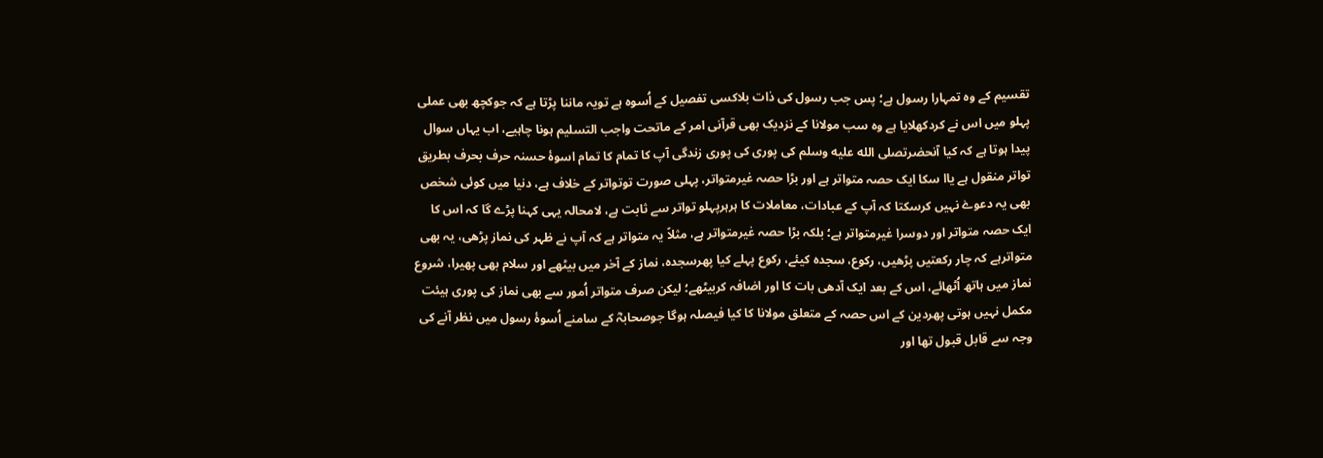تقسیم کے وہ تمہارا رسول ہے؛ پس جب رسول کی ذات بلاکسی تفصیل کے اُسوہ ہے تویہ ماننا پڑتا ہے کہ جوکچھ بھی عملی پہلو میں اس نے کردکھلایا ہے وہ سب مولانا کے نزدیک بھی قرآنی امر کے ماتحت واجب التسلیم ہونا چاہیے، اب یہاں سوال پیدا ہوتا ہے کہ کیا آنحضرتصلى الله عليه وسلم کی پوری کی پوری زندگی آپ کا تمام کا تمام اسوۂ حسنہ حرف بحرف بطریق تواتر منقول ہے یاا سکا ایک حصہ متواتر ہے اور بڑا حصہ غیرمتواتر، پہلی صورت توتواتر کے خلاف ہے، دنیا میں کوئی شخص بھی یہ دعوےٰ نہیں کرسکتا کہ آپ کے عبادات، معاملات کا ہرہرپہلو تواتر سے ثابت ہے، لامحالہ یہی کہنا پڑے گا کہ اس کا ایک حصہ متواتر اور دوسرا غیرمتواتر ہے؛ بلکہ بڑا حصہ غیرمتواتر ہے، مثلاً یہ متواتر ہے کہ آپ نے ظہر کی نماز پڑھی، یہ بھی متواترہے کہ چار رکعتیں پڑھیں، رکوع، سجدہ کیئے، رکوع پہلے کیا پھرسجدہ، نماز کے آخر میں بیٹھے اور سلام بھی پھیرا، شروع نماز میں ہاتھ اُٹھائے، اس کے بعد ایک آدھی بات کا اور اضافہ کربیٹھے؛ لیکن صرف متواتر اُمور سے بھی نماز کی پوری ہیئت مکمل نہیں ہوتی پھردین کے اس حصہ کے متعلق مولانا کا کیا فیصلہ ہوگا جوصحابہؓ کے سامنے اُسوۂ رسول میں نظر آنے کی وجہ سے قابل قبول تھا اور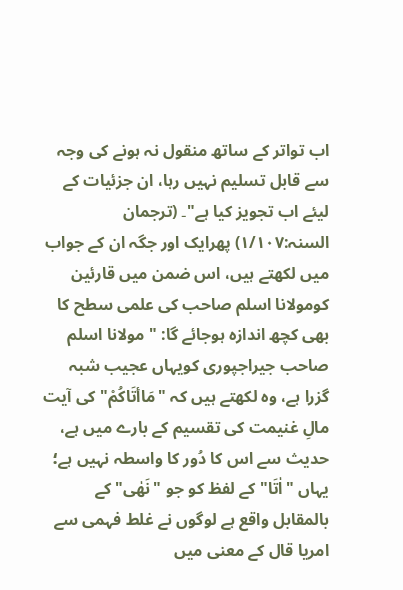اب تواتر کے ساتھ منقول نہ ہونے کی وجہ سے قابل تسلیم نہیں رہا، ان جزئیات کے لیئے اب تجویز کیا ہے"۔ (ترجمان السنہ:۱/۱۰۷) پھرایک اور جگہ ان کے جواب میں لکھتے ہیں، اس ضمن میں قارئین کومولانا اسلم صاحب کی علمی سطح کا بھی کچھ اندازہ ہوجائے گا: "مولانا اسلم صاحب جیراجپوری کویہاں عجیب شبہ گزرا ہے، وہ لکھتے ہیں کہ "مَاأتَاکُمْ" کی آیت مالِ غنیمت کی تقسیم کے بارے میں ہے، حدیث سے اس کا دُور کا واسطہ نہیں ہے؛ یہاں "اٰتَا" کے لفظ کو جو "نَھٰی" کے بالمقابل واقع ہے لوگوں نے غلط فہمی سے امریا قال کے معنی میں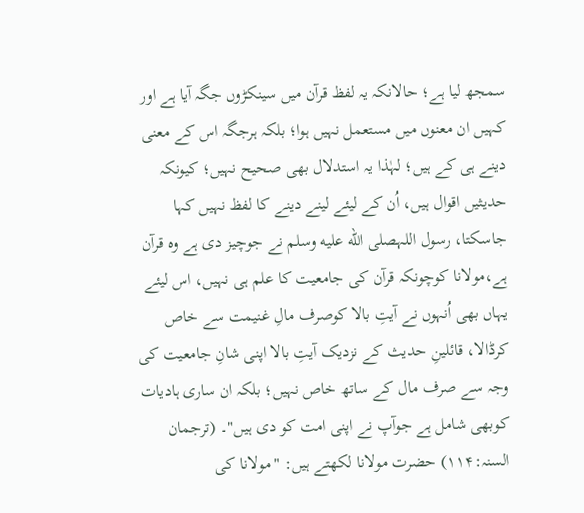سمجھ لیا ہے؛ حالانکہ یہ لفظ قرآن میں سینکڑوں جگہ آیا ہے اور کہیں ان معنوں میں مستعمل نہیں ہوا؛ بلکہ ہرجگہ اس کے معنی دینے ہی کے ہیں؛ لہٰذا یہ استدلال بھی صحیح نہیں؛ کیونکہ حدیثیں اقوال ہیں، اُن کے لیئے لینے دینے کا لفظ نہیں کہا جاسکتا، رسول اللہصلى الله عليه وسلم نے جوچیز دی ہے وہ قرآن ہے،مولانا کوچونکہ قرآن کی جامعیت کا علم ہی نہیں، اس لیئے یہاں بھی اُنہوں نے آیتِ بالا کوصرف مالِ غنیمت سے خاص کرڈالا، قائلینِ حدیث کے نزدیک آیتِ بالا اپنی شانِ جامعیت کی وجہ سے صرف مال کے ساتھ خاص نہیں؛ بلکہ ان ساری ہادیات کوبھی شامل ہے جوآپ نے اپنی امت کو دی ہیں"۔ (ترجمان السنہ:۱۱۴) حضرت مولانا لکھتے ہیں: "مولانا کی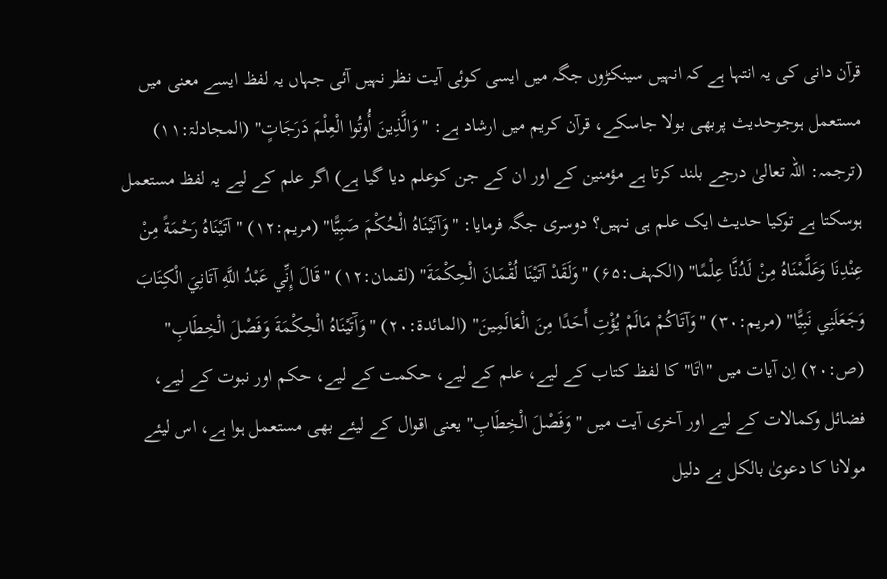قرآن دانی کی یہ انتہا ہے کہ انہیں سینکڑوں جگہ میں ایسی کوئی آیت نظر نہیں آئی جہاں یہ لفظ ایسے معنی میں مستعمل ہوجوحدیث پربھی بولا جاسکے، قرآن کریم میں ارشاد ہے: "وَالَّذِينَ أُوتُوا الْعِلْمَ دَرَجَاتٍ" (المجادلۃ:۱۱) (ترجمہ: اللہ تعالیٰ درجے بلند کرتا ہے مؤمنین کے اور ان کے جن کوعلم دیا گیا ہے) اگر علم کے لیے یہ لفظ مستعمل ہوسکتا ہے توکیا حدیث ایک علم ہی نہیں؟ دوسری جگہ فرمایا: "وَآتَيْنَاهُ الْحُكْمَ صَبِيًّا" (مریم:۱۲) "آتَيْنَاهُ رَحْمَةً مِنْ عِنْدِنَا وَعَلَّمْنَاهُ مِنْ لَدُنَّا عِلْمًا" (الکہف:۶۵) "وَلَقَدْ آتَيْنَا لُقْمَانَ الْحِكْمَةَ" (لقمان:۱۲) "قَالَ إِنِّي عَبْدُ اللَّهِ آتَانِيَ الْكِتَابَ وَجَعَلَنِي نَبِيًّا" (مریم:۳۰) "وَآتَاكُمْ مَالَمْ يُؤْتِ أَحَدًا مِنَ الْعَالَمِينَ" (المائدۃ:۲۰) "وَآَتَيْنَاهُ الْحِكْمَةَ وَفَصْلَ الْخِطَابِ" (ص:۲۰) اِن آیات میں "اٰتَا" کا لفظ کتاب کے لیے، علم کے لیے، حکمت کے لیے، حکم اور نبوت کے لیے، فضائل وکمالات کے لیے اور آخری آیت میں "وَفَصْلَ الْخِطَابِ" یعنی اقوال کے لیئے بھی مستعمل ہوا ہے، اس لیئے مولانا کا دعویٰ بالکل بے دلیل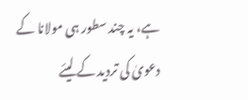ہے، یہ چند سطور ہی مولانا کے دعویٰ کی تردید کے لیئے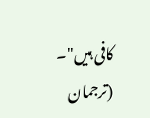کافی ہیں"۔ (ترجمان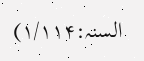السنہ:۱/۱۱۴)